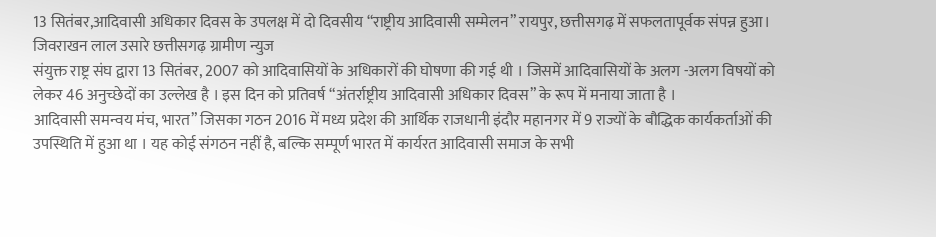13 सितंबर,आदिवासी अधिकार दिवस के उपलक्ष में दो दिवसीय “राष्ट्रीय आदिवासी सम्मेलन” रायपुर, छत्तीसगढ़ में सफलतापूर्वक संपन्न हुआ।
जिवराखन लाल उसारे छत्तीसगढ़ ग्रामीण न्युज
संयुक्त राष्ट्र संघ द्वारा 13 सितंबर, 2007 को आदिवासियों के अधिकारों की घोषणा की गई थी । जिसमें आदिवासियों के अलग -अलग विषयों को लेकर 46 अनुच्छेदों का उल्लेख है । इस दिन को प्रतिवर्ष “अंतर्राष्ट्रीय आदिवासी अधिकार दिवस” के रूप में मनाया जाता है ।
आदिवासी समन्वय मंच, भारत” जिसका गठन 2016 में मध्य प्रदेश की आर्थिक राजधानी इंदौर महानगर में 9 राज्यों के बौद्धिक कार्यकर्ताओं की उपस्थिति में हुआ था । यह कोई संगठन नहीं है, बल्कि सम्पूर्ण भारत में कार्यरत आदिवासी समाज के सभी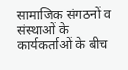सामाजिक संगठनों व संस्थाओं के कार्यकर्ताओं के बीच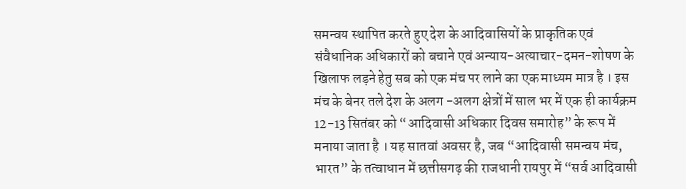समन्वय स्थापित करते हुए देश के आदिवासियों के प्राकृतिक एवं संवैधानिक अधिकारों को बचाने एवं अन्याय-अत्याचार-दमन-शोषण के खिलाफ लड़ने हेतु सब को एक मंच पर लाने का एक माध्यम मात्र है । इस मंच के बेनर तले देश के अलग -अलग क्षेत्रों में साल भर में एक ही कार्यक्रम 12-13 सितंबर को “आदिवासी अधिकार दिवस समारोह” के रूप में मनाया जाता है । यह सातवां अवसर है, जब “आदिवासी समन्वय मंच, भारत” के तत्वाधान में छत्तीसगढ़ की राजधानी रायपुर में “सर्व आदिवासी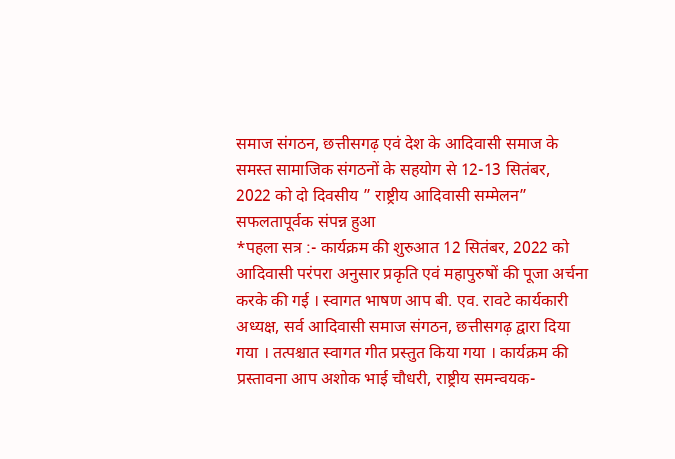समाज संगठन, छत्तीसगढ़ एवं देश के आदिवासी समाज के समस्त सामाजिक संगठनों के सहयोग से 12-13 सितंबर, 2022 को दो दिवसीय ” राष्ट्रीय आदिवासी सम्मेलन” सफलतापूर्वक संपन्न हुआ
*पहला सत्र :- कार्यक्रम की शुरुआत 12 सितंबर, 2022 को आदिवासी परंपरा अनुसार प्रकृति एवं महापुरुषों की पूजा अर्चना करके की गई । स्वागत भाषण आप बी. एव. रावटे कार्यकारी अध्यक्ष, सर्व आदिवासी समाज संगठन, छत्तीसगढ़ द्वारा दिया गया । तत्पश्चात स्वागत गीत प्रस्तुत किया गया । कार्यक्रम की प्रस्तावना आप अशोक भाई चौधरी, राष्ट्रीय समन्वयक-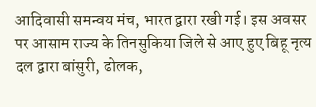आदिवासी समन्वय मंच, भारत द्वारा रखी गई। इस अवसर पर आसाम राज्य के तिनसुकिया जिले से आए हुए बिहू नृत्य दल द्वारा बांसुरी, ढोलक,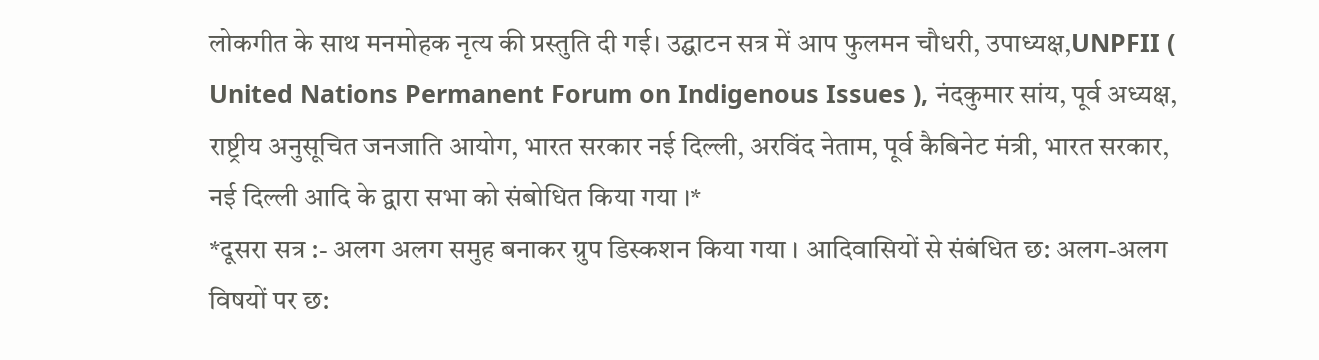लोकगीत के साथ मनमोहक नृत्य की प्रस्तुति दी गई। उद्घाटन सत्र में आप फुलमन चौधरी, उपाध्यक्ष,UNPFII ( United Nations Permanent Forum on Indigenous Issues ), नंदकुमार सांय, पूर्व अध्यक्ष, राष्ट्रीय अनुसूचित जनजाति आयोग, भारत सरकार नई दिल्ली, अरविंद नेताम, पूर्व कैबिनेट मंत्री, भारत सरकार, नई दिल्ली आदि के द्वारा सभा को संबोधित किया गया ।*
*दूसरा सत्र :- अलग अलग समुह बनाकर ग्रुप डिस्कशन किया गया । आदिवासियों से संबंधित छ: अलग-अलग विषयों पर छ: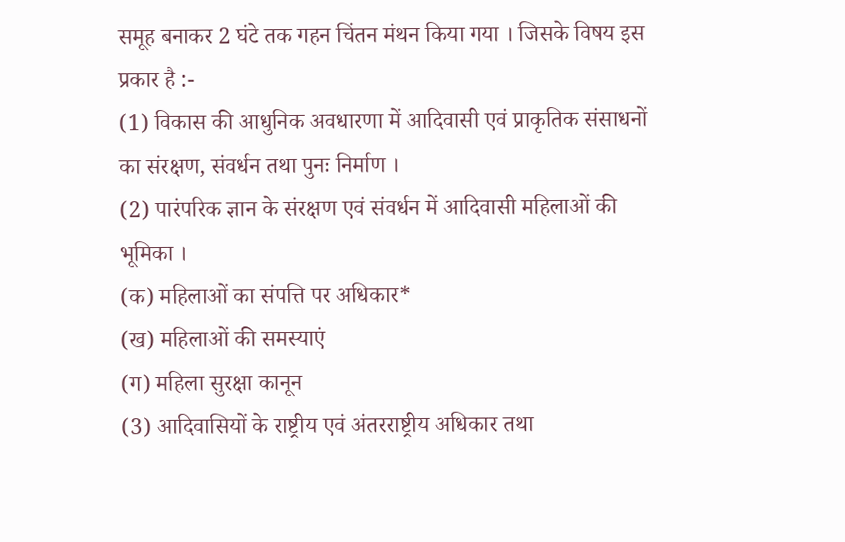समूह बनाकर 2 घंटे तक गहन चिंतन मंथन किया गया । जिसके विषय इस प्रकार है :-
(1) विकास की आधुनिक अवधारणा में आदिवासी एवं प्राकृतिक संसाधनों का संरक्षण, संवर्धन तथा पुनः निर्माण ।
(2) पारंपरिक ज्ञान के संरक्षण एवं संवर्धन में आदिवासी महिलाओं की भूमिका ।
(क) महिलाओं का संपत्ति पर अधिकार*
(ख) महिलाओं की समस्याएं
(ग) महिला सुरक्षा कानून
(3) आदिवासियों के राष्ट्रीय एवं अंतरराष्ट्रीय अधिकार तथा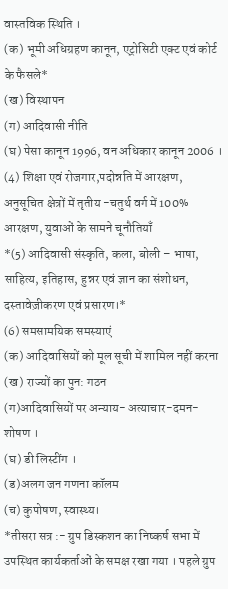वास्तविक स्थिति ।
(क) भूमी अधिग्रहण कानून, एट्रोसिटी एक्ट एवं कोर्ट के फैसले*
(ख) विस्थापन
(ग) आदिवासी नीति
(घ) पेसा कानून 1996, वन अधिकार कानून 2006 ।
(4) शिक्षा एवं रोजगार,पदोन्नति में आरक्षण, अनुसूचित क्षेत्रों में तृतीय -चतुर्थ वर्ग में 100% आरक्षण, युवाओं के सामने चूनौतियाँ
*(5) आदिवासी संस्कृति, कला, बोली – भाषा, साहित्य, इतिहास, हुन्नर एवं ज्ञान का संशोधन, दस्तावेज़ीकरण एवं प्रसारण।*
(6) समसामयिक समस्याएं
(क) आदिवासियों को मूल सूची में शामिल नहीं करना
(ख) राज्यों का पुन: गठन
(ग)आदिवासियों पर अन्याय- अत्याचार-दमन-शोषण ।
(घ) डी लिस्टींग ।
(ड)अलग जन गणना कॉलम
(च) कुपोषण, स्वास्थ्य।
*तीसरा सत्र :- ग्रुप डिस्कशन का निष्कर्ष सभा में उपस्थित कार्यकर्ताओं के समक्ष रखा गया । पहले ग्रुप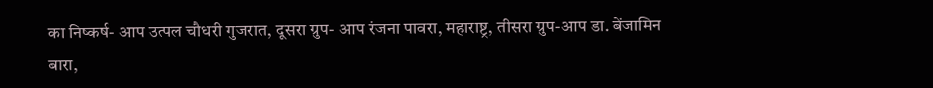का निष्कर्ष- आप उत्पल चौधरी गुजरात, दूसरा ग्रुप- आप रंजना पावरा, महाराष्ट्र, तीसरा ग्रुप-आप डा. बेंजामिन बारा,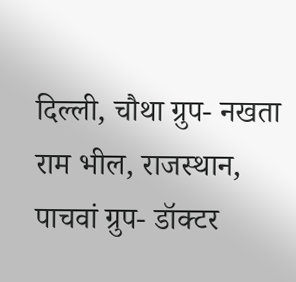दिल्ली, चौथा ग्रुप- नखता राम भील, राजस्थान, पाचवां ग्रुप- डॉक्टर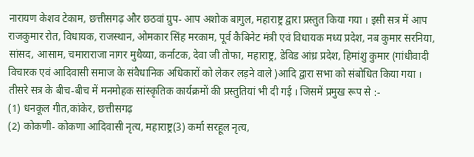नारायण केशव टेकाम, छत्तीसगढ़ और छठवां ग्रुप- आप अशोक बागुल, महाराष्ट्र द्वारा प्रस्तुत किया गया । इसी सत्र में आप राजकुमार रोत, विधायक, राजस्थान, ओमकार सिंह मरकाम, पूर्व कैबिनेट मंत्री एवं विधायक मध्य प्रदेश, नब कुमार सरनिया, सांसद, आसाम, चमाराराजा नागर मुथैय्या, कर्नाटक, देवा जी तोफा, महाराष्ट्र, डेविड आंध्र प्रदेश, हिमांशु कुमार (गांधीवादी विचारक एवं आदिवासी समाज के संवैधानिक अधिकारों को लेकर लड़ने वाले )आदि द्वारा सभा को संबोधित किया गया ।
तीसरे सत्र के बीच-बीच में मनमोहक सांस्कृतिक कार्यक्रमों की प्रस्तुतियां भी दी गई । जिसमें प्रमुख रूप से :-
(1) धनकूल गीत,कांकेर, छत्तीसगढ़
(2) कोकणी- कोकणा आदिवासी नृत्य, महाराष्ट्र(3) कर्मा सरहूल नृत्य,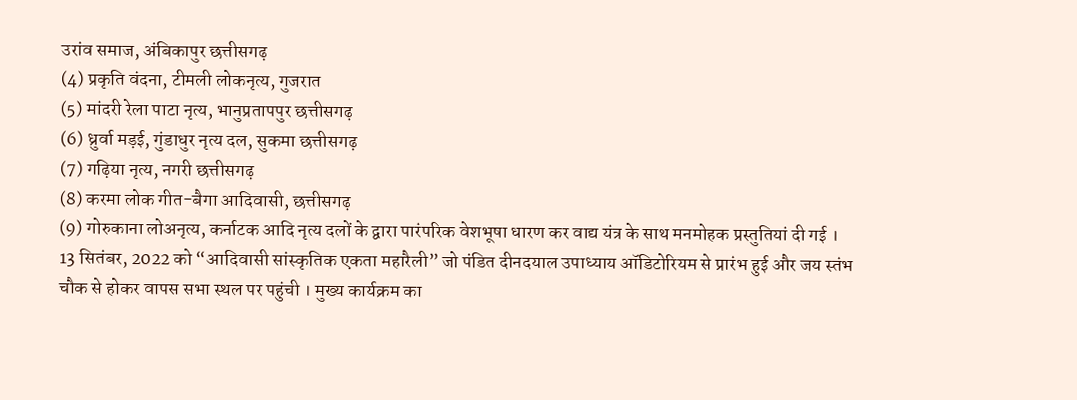उरांव समाज, अंबिकापुर छत्तीसगढ़
(4) प्रकृति वंदना, टीमली लोकनृत्य, गुजरात
(5) मांदरी रेला पाटा नृत्य, भानुप्रतापपुर छत्तीसगढ़
(6) ध्रुर्वा मड़ई, गुंडाधुर नृत्य दल, सुकमा छत्तीसगढ़
(7) गढ़िया नृत्य, नगरी छत्तीसगढ़
(8) करमा लोक गीत-बैगा आदिवासी, छत्तीसगढ़
(9) गोरुकाना लोअनृत्य, कर्नाटक आदि नृत्य दलों के द्वारा पारंपरिक वेशभूषा धारण कर वाद्य यंत्र के साथ मनमोहक प्रस्तुतियां दी गई ।
13 सितंबर, 2022 को “आदिवासी सांस्कृतिक एकता महारैली” जो पंडित दीनदयाल उपाध्याय ऑडिटोरियम से प्रारंभ हुई और जय स्तंभ चौक से होकर वापस सभा स्थल पर पहुंची । मुख्य कार्यक्रम का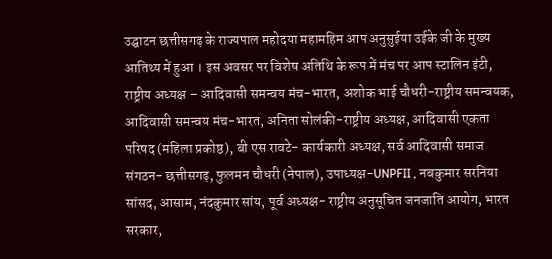उद्घाटन छत्तीसगढ़ के राज्यपाल महोदया महामहिम आप अनुसुईया उईके जी के मुख्य आतिथ्य में हुआ । इस अवसर पर विशेष अतिथि के रूप में मंच पर आप स्टालिन इंटी, राष्ट्रीय अध्यक्ष – आदिवासी समन्वय मंच-भारत, अशोक भाई चौधरी-राष्ट्रीय समन्वयक, आदिवासी समन्वय मंच-भारत, अनिता सोलंकी-राष्ट्रीय अध्यक्ष, आदिवासी एकता परिषद (महिला प्रकोष्ठ), बी एस रावटे- कार्यकारी अध्यक्ष, सर्व आदिवासी समाज संगठन- छत्तीसगढ़, फुलमन चौधरी (नेपाल), उपाध्यक्ष-UNPFII , नबकुमार सरनिया सांसद, आसाम, नंदकुमार सांय, पूर्व अध्यक्ष- राष्ट्रीय अनुसूचित जनजाति आयोग, भारत सरकार,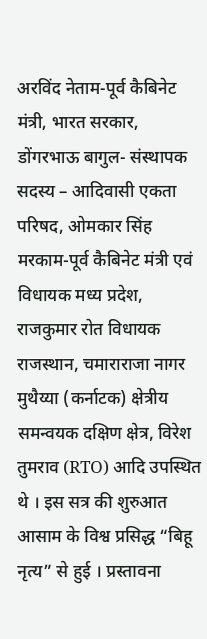अरविंद नेताम-पूर्व कैबिनेट मंत्री, भारत सरकार, डोंगरभाऊ बागुल- संस्थापक सदस्य – आदिवासी एकता परिषद, ओमकार सिंह मरकाम-पूर्व कैबिनेट मंत्री एवं विधायक मध्य प्रदेश, राजकुमार रोत विधायक राजस्थान, चमाराराजा नागर मुथैय्या (कर्नाटक) क्षेत्रीय समन्वयक दक्षिण क्षेत्र, विरेश तुमराव (RTO) आदि उपस्थित थे । इस सत्र की शुरुआत आसाम के विश्व प्रसिद्ध “बिहू नृत्य” से हुई । प्रस्तावना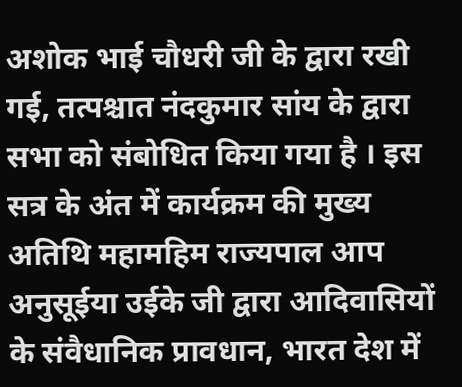अशोक भाई चौधरी जी के द्वारा रखी गई, तत्पश्चात नंदकुमार सांय के द्वारा सभा को संबोधित किया गया है । इस सत्र के अंत में कार्यक्रम की मुख्य अतिथि महामहिम राज्यपाल आप अनुसूईया उईके जी द्वारा आदिवासियों के संवैधानिक प्रावधान, भारत देश में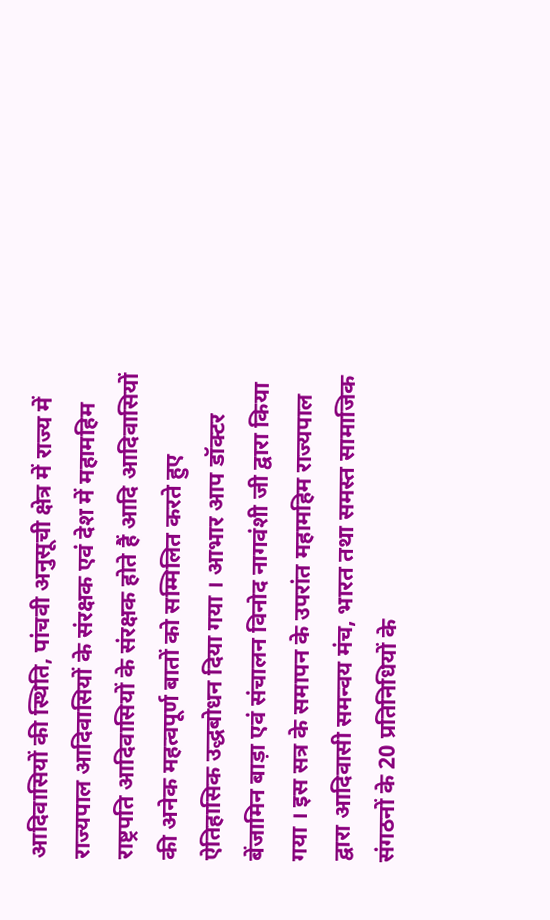आदिवासियों की स्थिति, पांचवी अनुसूची क्षेत्र में राज्य में राज्यपाल आदिवासियों के संरक्षक एवं देश में महामहिम राष्ट्रपति आदिवासियों के संरक्षक होते हैं आदि आदिवासियों की अनेक महत्वपूर्ण बातों को सम्मिलित करते हुए ऐतिहासिक उद्धबोधन दिया गया । आभार आप डॉक्टर बेंजामिन बाड़ा एवं संचालन विनोद नागवंशी जी द्वारा किया गया । इस सत्र के समापन के उपरांत महामहिम राज्यपाल द्वारा आदिवासी समन्वय मंच, भारत तथा समस्त सामाजिक संगठनों के 20 प्रतिनिधियों के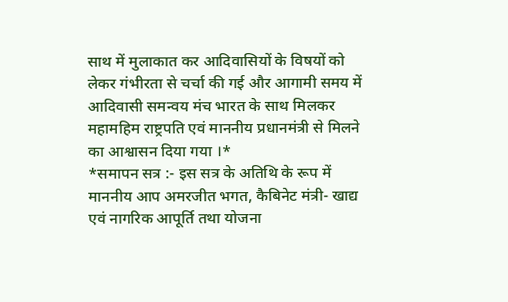साथ में मुलाकात कर आदिवासियों के विषयों को लेकर गंभीरता से चर्चा की गई और आगामी समय में आदिवासी समन्वय मंच भारत के साथ मिलकर महामहिम राष्ट्रपति एवं माननीय प्रधानमंत्री से मिलने का आश्वासन दिया गया ।*
*समापन सत्र :- इस सत्र के अतिथि के रूप में माननीय आप अमरजीत भगत, कैबिनेट मंत्री- खाद्य एवं नागरिक आपूर्ति तथा योजना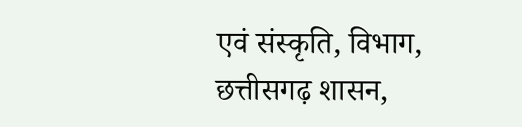एवं संस्कृति, विभाग, छत्तीसगढ़ शासन,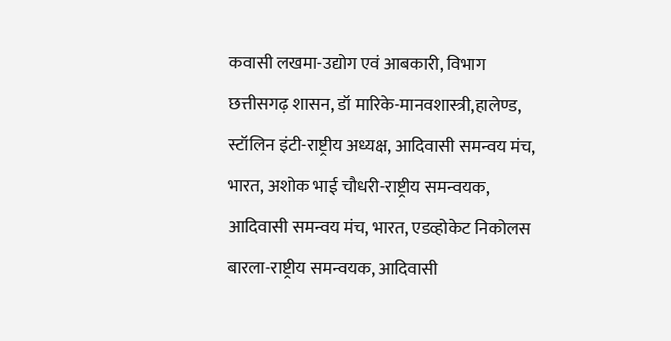कवासी लखमा-उद्योग एवं आबकारी, विभाग छत्तीसगढ़ शासन, डॉ मारिके-मानवशास्त्री,हालेण्ड, स्टॉलिन इंटी-राष्ट्रीय अध्यक्ष, आदिवासी समन्वय मंच, भारत, अशोक भाई चौधरी-राष्ट्रीय समन्वयक, आदिवासी समन्वय मंच, भारत, एडव्होकेट निकोलस बारला-राष्ट्रीय समन्वयक, आदिवासी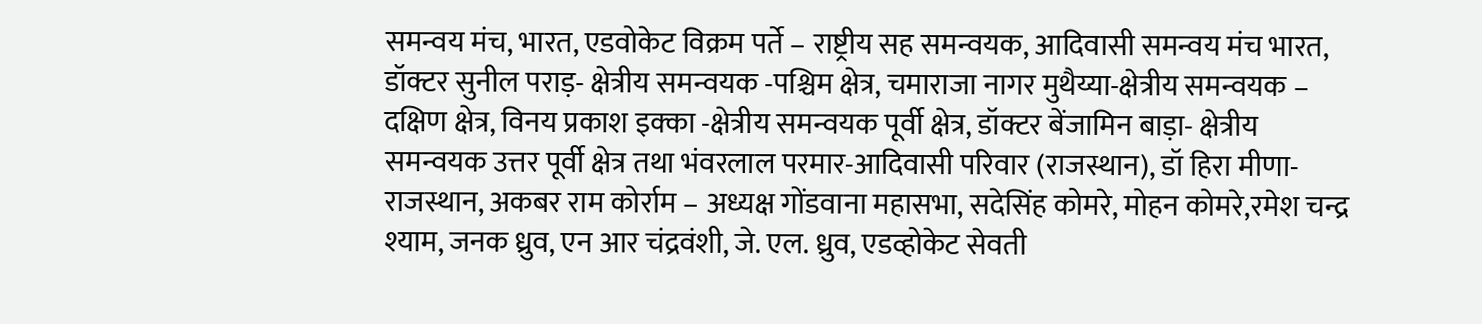समन्वय मंच, भारत, एडवोकेट विक्रम पर्ते – राष्ट्रीय सह समन्वयक, आदिवासी समन्वय मंच भारत, डॉक्टर सुनील पराड़- क्षेत्रीय समन्वयक -पश्चिम क्षेत्र, चमाराजा नागर मुथैय्या-क्षेत्रीय समन्वयक – दक्षिण क्षेत्र, विनय प्रकाश इक्का -क्षेत्रीय समन्वयक पूर्वी क्षेत्र, डॉक्टर बेंजामिन बाड़ा- क्षेत्रीय समन्वयक उत्तर पूर्वी क्षेत्र तथा भंवरलाल परमार-आदिवासी परिवार (राजस्थान), डॉ हिरा मीणा-राजस्थान, अकबर राम कोर्राम – अध्यक्ष गोंडवाना महासभा, सदेसिंह कोमरे, मोहन कोमरे,रमेश चन्द्र श्याम, जनक ध्रुव, एन आर चंद्रवंशी, जे. एल. ध्रुव, एडव्होकेट सेवती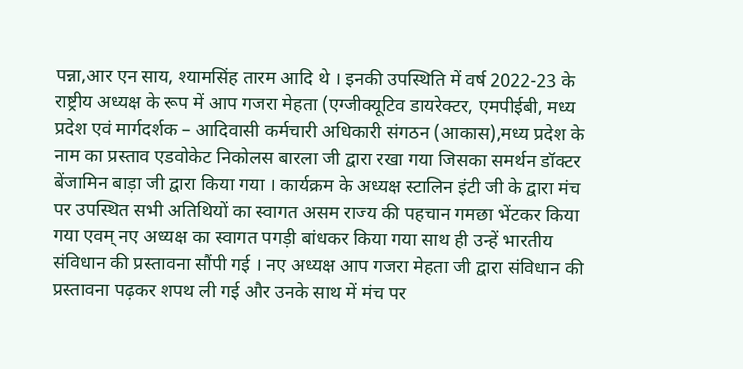पन्ना,आर एन साय, श्यामसिंह तारम आदि थे । इनकी उपस्थिति में वर्ष 2022-23 के राष्ट्रीय अध्यक्ष के रूप में आप गजरा मेहता (एग्जीक्यूटिव डायरेक्टर, एमपीईबी, मध्य प्रदेश एवं मार्गदर्शक – आदिवासी कर्मचारी अधिकारी संगठन (आकास),मध्य प्रदेश के नाम का प्रस्ताव एडवोकेट निकोलस बारला जी द्वारा रखा गया जिसका समर्थन डॉक्टर बेंजामिन बाड़ा जी द्वारा किया गया । कार्यक्रम के अध्यक्ष स्टालिन इंटी जी के द्वारा मंच पर उपस्थित सभी अतिथियों का स्वागत असम राज्य की पहचान गमछा भेंटकर किया गया एवम् नए अध्यक्ष का स्वागत पगड़ी बांधकर किया गया साथ ही उन्हें भारतीय संविधान की प्रस्तावना सौंपी गई । नए अध्यक्ष आप गजरा मेहता जी द्वारा संविधान की प्रस्तावना पढ़कर शपथ ली गई और उनके साथ में मंच पर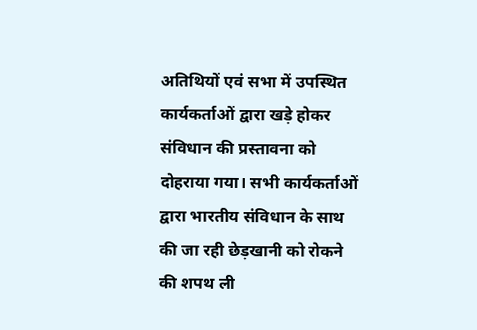अतिथियों एवं सभा में उपस्थित कार्यकर्ताओं द्वारा खड़े होकर संविधान की प्रस्तावना को दोहराया गया। सभी कार्यकर्ताओं द्वारा भारतीय संविधान के साथ की जा रही छेड़खानी को रोकने की शपथ ली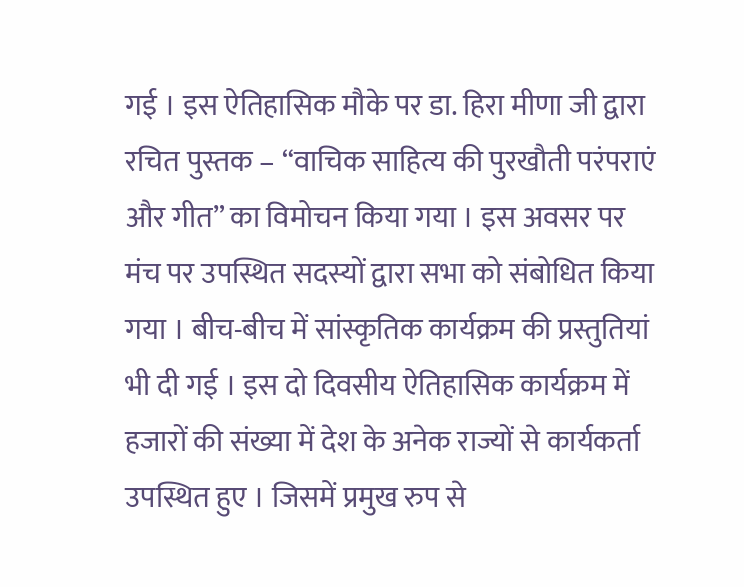गई । इस ऐतिहासिक मौके पर डा. हिरा मीणा जी द्वारा रचित पुस्तक – “वाचिक साहित्य की पुरखौती परंपराएं और गीत” का विमोचन किया गया । इस अवसर पर मंच पर उपस्थित सदस्यों द्वारा सभा को संबोधित किया गया । बीच-बीच में सांस्कृतिक कार्यक्रम की प्रस्तुतियां भी दी गई । इस दो दिवसीय ऐतिहासिक कार्यक्रम में हजारों की संख्या में देश के अनेक राज्यों से कार्यकर्ता उपस्थित हुए । जिसमें प्रमुख रुप से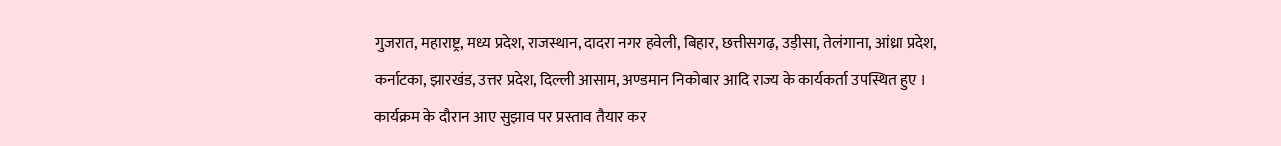गुजरात, महाराष्ट्र, मध्य प्रदेश, राजस्थान, दादरा नगर हवेली, बिहार, छत्तीसगढ़, उड़ीसा, तेलंगाना, आंध्रा प्रदेश, कर्नाटका, झारखंड, उत्तर प्रदेश, दिल्ली आसाम, अण्डमान निकोबार आदि राज्य के कार्यकर्ता उपस्थित हुए । कार्यक्रम के दौरान आए सुझाव पर प्रस्ताव तैयार कर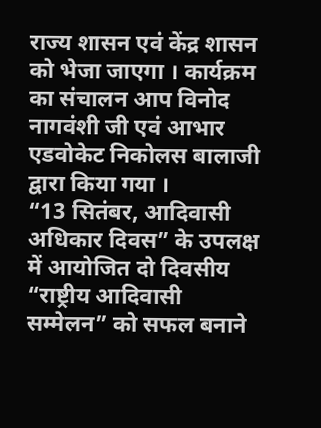राज्य शासन एवं केंद्र शासन को भेजा जाएगा । कार्यक्रम का संचालन आप विनोद नागवंशी जी एवं आभार एडवोकेट निकोलस बालाजी द्वारा किया गया ।
“13 सितंबर, आदिवासी अधिकार दिवस” के उपलक्ष में आयोजित दो दिवसीय “राष्ट्रीय आदिवासी सम्मेलन” को सफल बनाने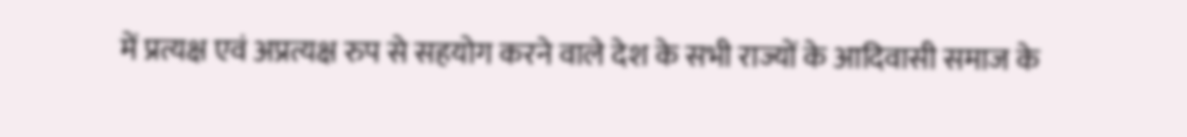में प्रत्यक्ष एवं अप्रत्यक्ष रुप से सहयोग करने वाले देश के सभी राज्यों के आदिवासी समाज के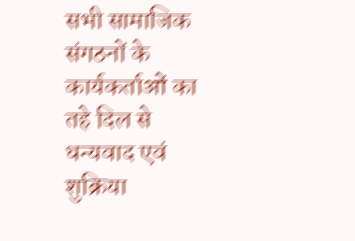सभी सामाजिक संगठनों के कार्यकर्ताओं का तहे दिल से धन्यवाद एवं शुक्रिया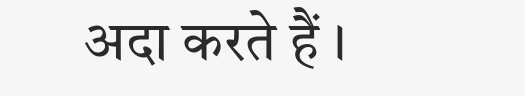अदा करते हैं ।